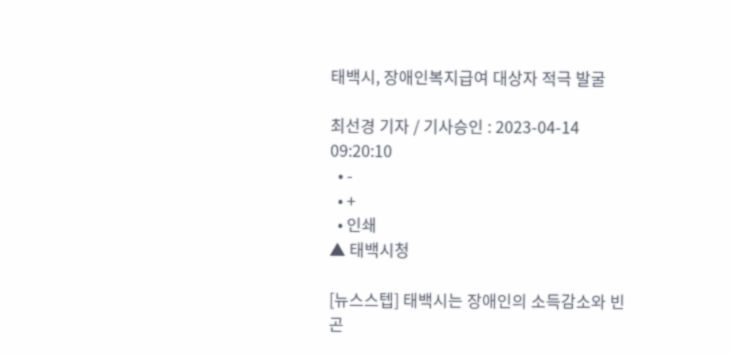태백시, 장애인복지급여 대상자 적극 발굴

최선경 기자 / 기사승인 : 2023-04-14 09:20:10
  • -
  • +
  • 인쇄
▲ 태백시청

[뉴스스텝] 태백시는 장애인의 소득감소와 빈곤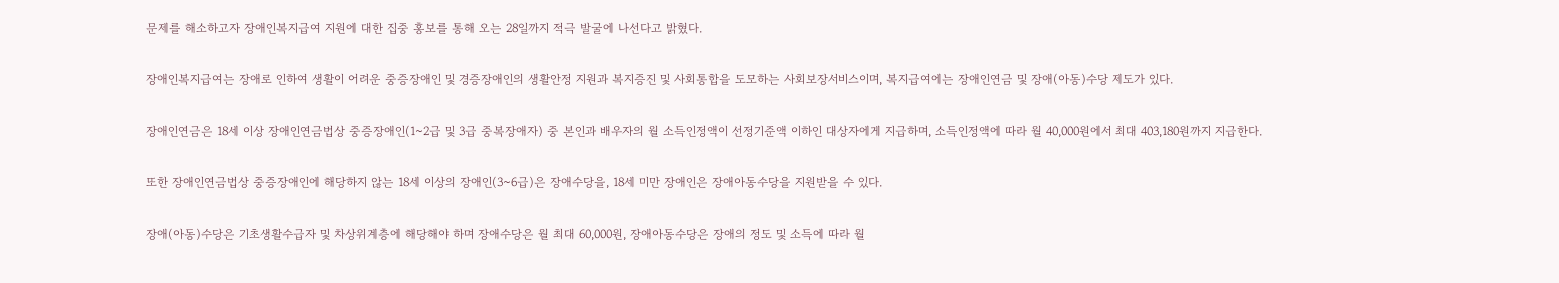문제를 해소하고자 장애인복지급여 지원에 대한 집중 홍보를 통해 오는 28일까지 적극 발굴에 나선다고 밝혔다.

장애인복지급여는 장애로 인하여 생활이 어려운 중증장애인 및 경증장애인의 생활안정 지원과 복지증진 및 사회통합을 도모하는 사회보장서비스이며, 복지급여에는 장애인연금 및 장애(아동)수당 제도가 있다.

장애인연금은 18세 이상 장애인연금법상 중증장애인(1~2급 및 3급 중복장애자) 중 본인과 배우자의 월 소득인정액이 선정기준액 이하인 대상자에게 지급하며, 소득인정액에 따라 월 40,000원에서 최대 403,180원까지 지급한다.

또한 장애인연금법상 중증장애인에 해당하지 않는 18세 이상의 장애인(3~6급)은 장애수당을, 18세 미만 장애인은 장애아동수당을 지원받을 수 있다.

장애(아동)수당은 기초생활수급자 및 차상위계층에 해당해야 하며 장애수당은 월 최대 60,000원, 장애아동수당은 장애의 정도 및 소득에 따라 월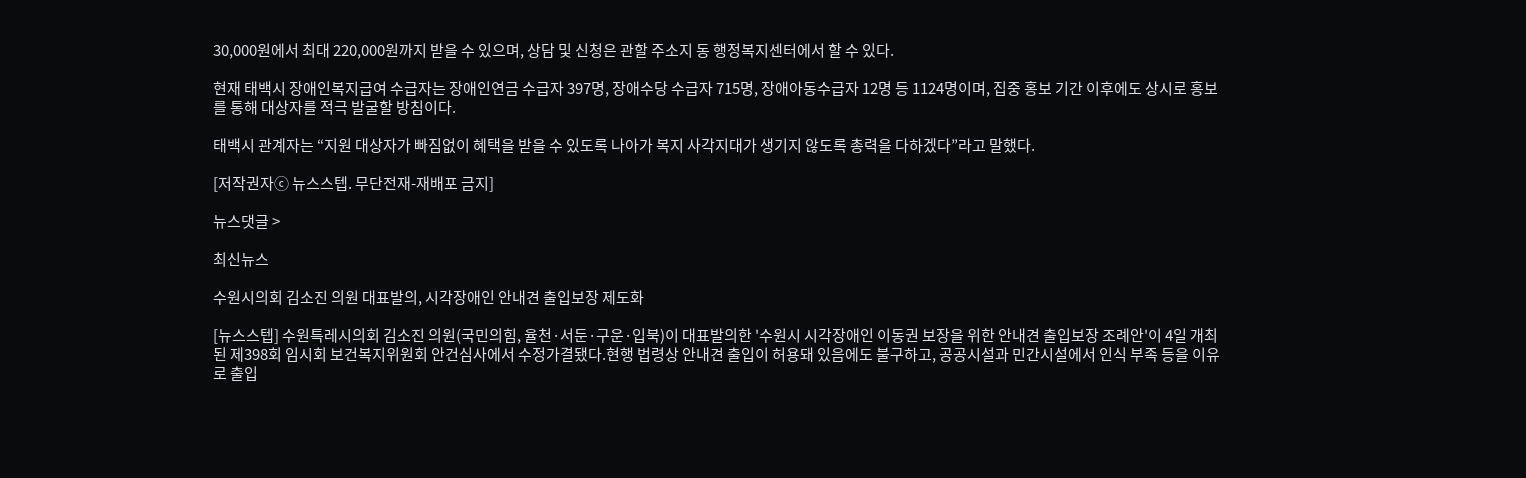30,000원에서 최대 220,000원까지 받을 수 있으며, 상담 및 신청은 관할 주소지 동 행정복지센터에서 할 수 있다.

현재 태백시 장애인복지급여 수급자는 장애인연금 수급자 397명, 장애수당 수급자 715명, 장애아동수급자 12명 등 1124명이며, 집중 홍보 기간 이후에도 상시로 홍보를 통해 대상자를 적극 발굴할 방침이다.

태백시 관계자는 “지원 대상자가 빠짐없이 혜택을 받을 수 있도록 나아가 복지 사각지대가 생기지 않도록 총력을 다하겠다”라고 말했다.

[저작권자ⓒ 뉴스스텝. 무단전재-재배포 금지]

뉴스댓글 >

최신뉴스

수원시의회 김소진 의원 대표발의, 시각장애인 안내견 출입보장 제도화

[뉴스스텝] 수원특레시의회 김소진 의원(국민의힘, 율천·서둔·구운·입북)이 대표발의한 '수원시 시각장애인 이동권 보장을 위한 안내견 출입보장 조례안'이 4일 개최된 제398회 임시회 보건복지위원회 안건심사에서 수정가결됐다.현행 법령상 안내견 출입이 허용돼 있음에도 불구하고, 공공시설과 민간시설에서 인식 부족 등을 이유로 출입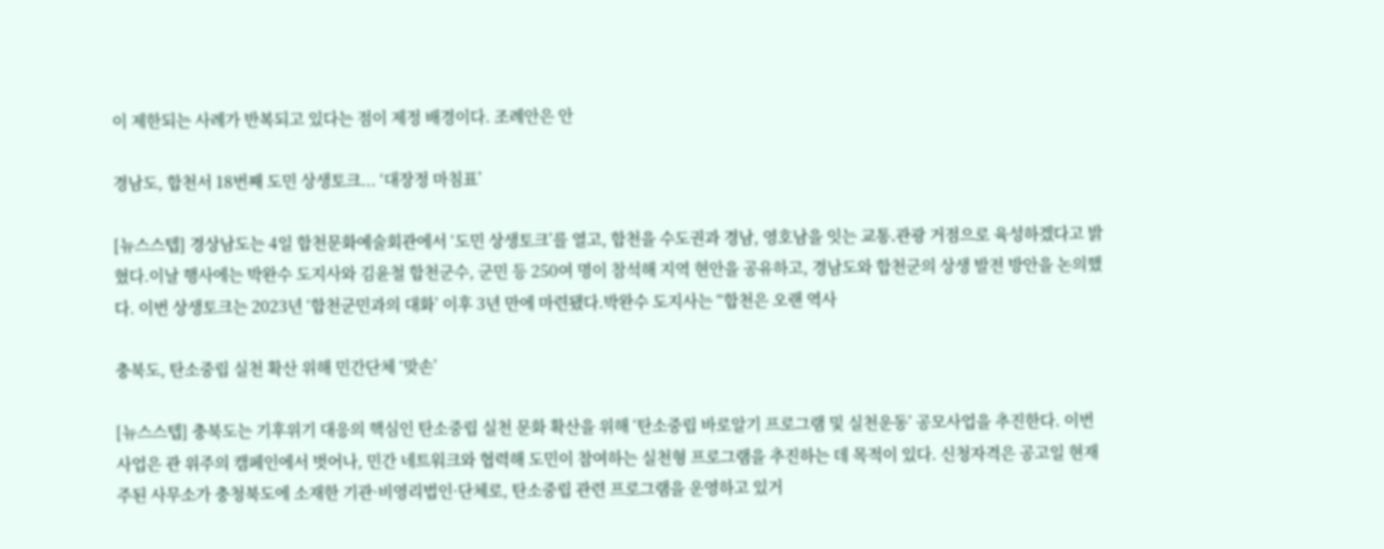이 제한되는 사례가 반복되고 있다는 점이 제정 배경이다. 조례안은 안

경남도, 합천서 18번째 도민 상생토크... ‘대장정 마침표’

[뉴스스텝] 경상남도는 4일 합천문화예술회관에서 ‘도민 상생토크’를 열고, 합천을 수도권과 경남, 영호남을 잇는 교통․관광 거점으로 육성하겠다고 밝혔다.이날 행사에는 박완수 도지사와 김윤철 합천군수, 군민 등 250여 명이 참석해 지역 현안을 공유하고, 경남도와 합천군의 상생 발전 방안을 논의했다. 이번 상생토크는 2023년 ‘합천군민과의 대화’ 이후 3년 만에 마련됐다.박완수 도지사는 “합천은 오랜 역사

충북도, 탄소중립 실천 확산 위해 민간단체 ‘맞손’

[뉴스스텝] 충북도는 기후위기 대응의 핵심인 탄소중립 실천 문화 확산을 위해 ‘탄소중립 바로알기 프로그램 및 실천운동’ 공모사업을 추진한다. 이번 사업은 관 위주의 캠페인에서 벗어나, 민간 네트워크와 협력해 도민이 참여하는 실천형 프로그램을 추진하는 데 목적이 있다. 신청자격은 공고일 현재 주된 사무소가 충청북도에 소재한 기관·비영리법인·단체로, 탄소중립 관련 프로그램을 운영하고 있거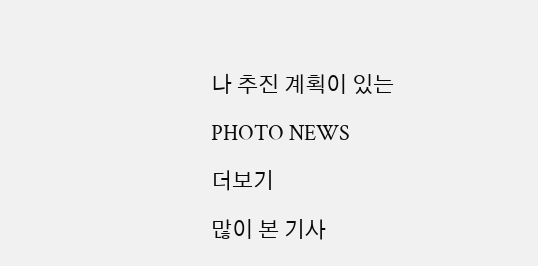나 추진 계획이 있는

PHOTO NEWS

더보기

많이 본 기사